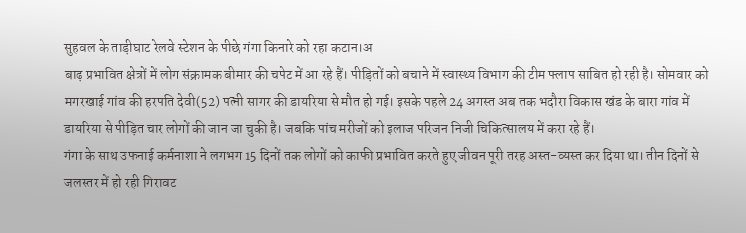सुहवल के ताड़ीघाट रेलवे स्टेशन के पीछे गंगा किनारे को रहा कटान।अ
बाढ़ प्रभावित क्षेत्रों में लोग संक्रामक बीमार की चपेट में आ रहे हैं। पीड़ितों को बचाने में स्वास्थ्य विभाग की टीम फ्लाप साबित हो रही है। सोमवार को मगरखाई गांव की हरपति देवी(52) पत्नी सागर की डायरिया से मौत हो गई। इसके पहले 24 अगस्त अब तक भदौरा विकास खंड के बारा गांव में डायरिया से पीड़ित चार लोगों की जान जा चुकी है। जबकि पांच मरीजों को इलाज परिजन निजी चिकित्सालय में करा रहे हैं।
गंगा के साथ उफनाई कर्मनाशा ने लगभग 15 दिनों तक लोगों को काफी प्रभावित करते हुए जीवन पूरी तरह अस्त-व्यस्त कर दिया था। तीन दिनों से जलस्तर में हो रही गिरावट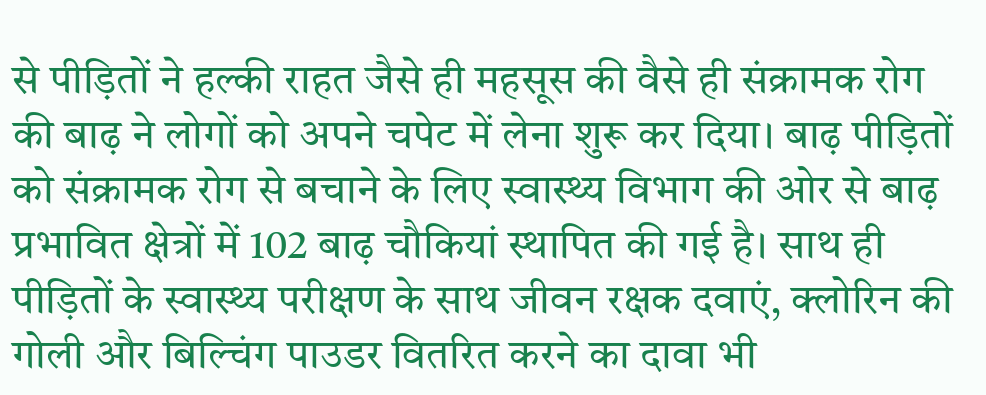से पीड़ितों ने हल्की राहत जैसे ही महसूस की वैसे ही संक्रामक रोग की बाढ़ ने लोगों को अपने चपेट में लेना शुरू कर दिया। बाढ़ पीड़ितों को संक्रामक रोग से बचाने के लिए स्वास्थ्य विभाग की ओर से बाढ़ प्रभावित क्षेत्रों में 102 बाढ़ चौकियां स्थापित की गई है। साथ ही पीड़ितों के स्वास्थ्य परीक्षण के साथ जीवन रक्षक दवाएं, क्लोरिन की गोली और बिल्चिंग पाउडर वितरित करने का दावा भी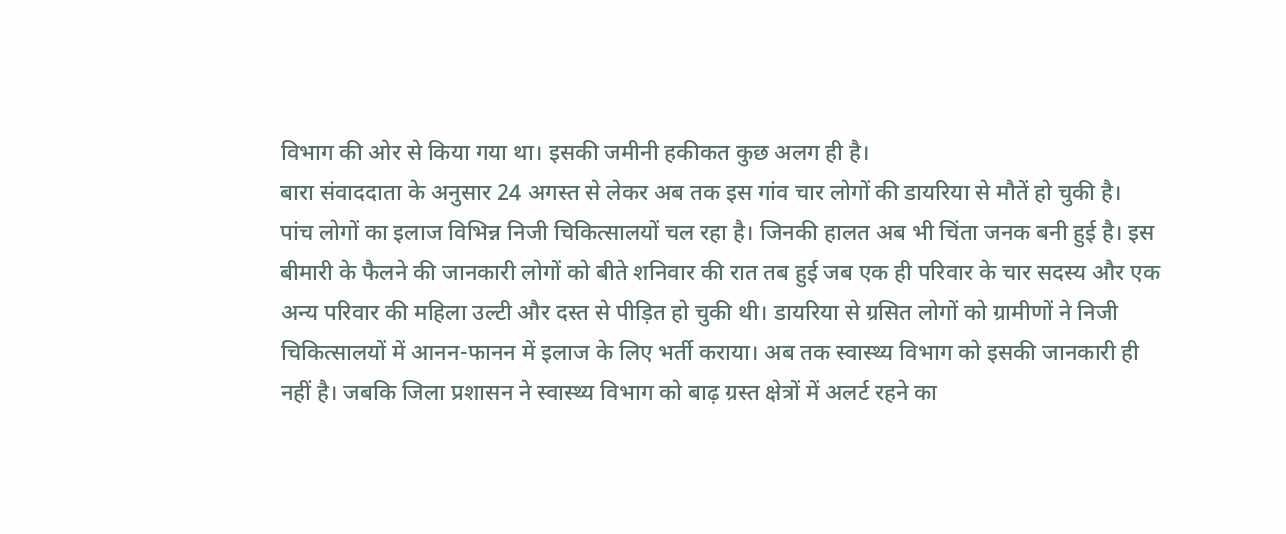विभाग की ओर से किया गया था। इसकी जमीनी हकीकत कुछ अलग ही है।
बारा संवाददाता के अनुसार 24 अगस्त से लेकर अब तक इस गांव चार लोगों की डायरिया से मौतें हो चुकी है। पांच लोगों का इलाज विभिन्न निजी चिकित्सालयों चल रहा है। जिनकी हालत अब भी चिंता जनक बनी हुई है। इस बीमारी के फैलने की जानकारी लोगों को बीते शनिवार की रात तब हुई जब एक ही परिवार के चार सदस्य और एक अन्य परिवार की महिला उल्टी और दस्त से पीड़ित हो चुकी थी। डायरिया से ग्रसित लोगों को ग्रामीणों ने निजी चिकित्सालयों में आनन-फानन में इलाज के लिए भर्ती कराया। अब तक स्वास्थ्य विभाग को इसकी जानकारी ही नहीं है। जबकि जिला प्रशासन ने स्वास्थ्य विभाग को बाढ़ ग्रस्त क्षेत्रों में अलर्ट रहने का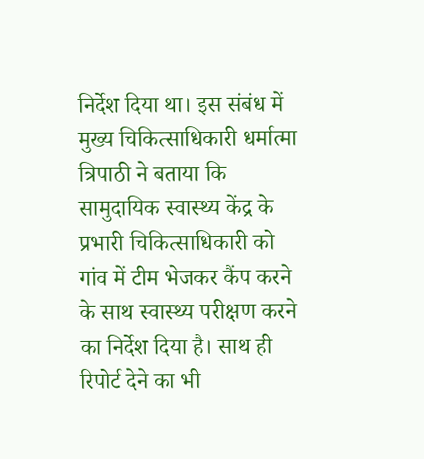निर्देश दिया था। इस संबंध में मुख्य चिकित्साधिकारी धर्मात्मा त्रिपाठी ने बताया कि सामुदायिक स्वास्थ्य केंद्र के प्रभारी चिकित्साधिकारी को गांव में टीम भेजकर कैंप करने के साथ स्वास्थ्य परीक्षण करने का निर्देश दिया है। साथ ही रिपोर्ट देने का भी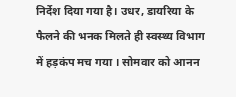निर्देश दिया गया है। उधर, डायरिया के फैलने की भनक मिलते ही स्वस्थ्य विभाग में हड़कंप मच गया । सोमवार को आनन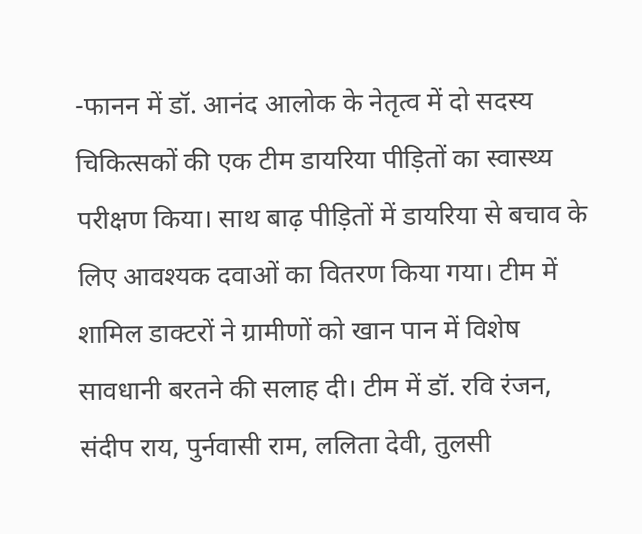-फानन में डॉ. आनंद आलोक के नेतृत्व में दो सदस्य चिकित्सकों की एक टीम डायरिया पीड़ितों का स्वास्थ्य परीक्षण किया। साथ बाढ़ पीड़ितों में डायरिया से बचाव के लिए आवश्यक दवाओं का वितरण किया गया। टीम में शामिल डाक्टरों ने ग्रामीणों को खान पान में विशेष सावधानी बरतने की सलाह दी। टीम में डॉ. रवि रंजन, संदीप राय, पुर्नवासी राम, ललिता देवी, तुलसी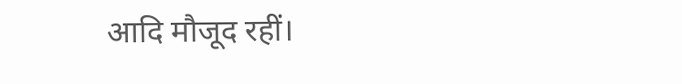आदि मौजूद रहीं।